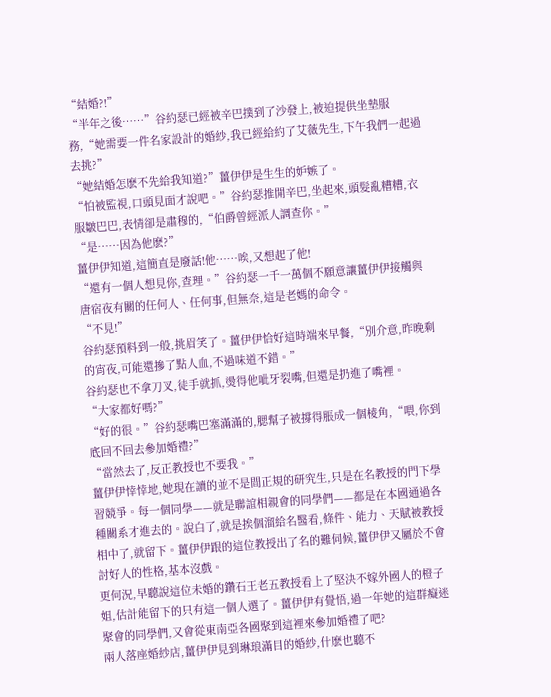“結婚?!”
“半年之後……”谷約瑟已經被辛巴撲到了沙發上,被迫提供坐墊服務,“她需要一件名家設計的婚紗,我已經給約了艾薇先生,下午我們一起過去挑?”
“她結婚怎麽不先給我知道?”薑伊伊是生生的妒嫉了。
“怕被監視,口頭見面才說吧。”谷約瑟推開辛巴,坐起來,頭髮亂糟糟,衣服皺巴巴,表情卻是肅穆的,“伯爵曾經派人調查你。”
“是……因為他麽?”
薑伊伊知道,這簡直是廢話!他……唉,又想起了他!
“還有一個人想見你,查理。”谷約瑟一千一萬個不願意讓薑伊伊接觸與唐宿夜有關的任何人、任何事,但無奈,這是老媽的命令。
“不見!”
谷約瑟預料到一般,挑眉笑了。薑伊伊恰好這時端來早餐,“別介意,昨晚剩的宵夜,可能還摻了點人血,不過味道不錯。”
谷約瑟也不拿刀叉,徒手就抓,燙得他呲牙裂嘴,但還是扔進了嘴裡。
“大家都好嗎?”
“好的很。”谷約瑟嘴巴塞滿滿的,腮幫子被撐得脹成一個棱角,“喂,你到底回不回去參加婚禮?”
“當然去了,反正教授也不要我。”
薑伊伊悻悻地,她現在讀的並不是間正規的研究生,只是在名教授的門下學習競爭。每一個同學——就是聯誼相親會的同學們——都是在本國通過各種關系才進去的。說白了,就是挨個溜給名醫看,條件、能力、天賦被教授相中了,就留下。薑伊伊跟的這位教授出了名的難伺候,薑伊伊又屬於不會討好人的性格,基本沒戲。
更何況,早聽說這位未婚的鑽石王老五教授看上了堅決不嫁外國人的橙子姐,估計能留下的只有這一個人選了。薑伊伊有覺悟,過一年她的這群癡迷聚會的同學們,又會從東南亞各國聚到這裡來參加婚禮了吧?
兩人落座婚紗店,薑伊伊見到琳琅滿目的婚紗,什麽也聽不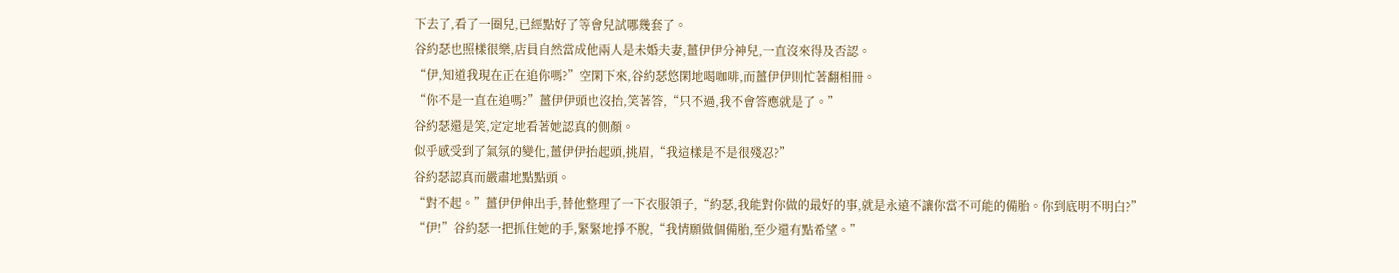下去了,看了一圈兒,已經點好了等會兒試哪幾套了。
谷約瑟也照樣很樂,店員自然當成他兩人是未婚夫妻,薑伊伊分神兒,一直沒來得及否認。
“伊,知道我現在正在追你嗎?”空閑下來,谷約瑟悠閑地喝咖啡,而薑伊伊則忙著翻相冊。
“你不是一直在追嗎?”薑伊伊頭也沒抬,笑著答,“只不過,我不會答應就是了。”
谷約瑟還是笑,定定地看著她認真的側顏。
似乎感受到了氣氛的變化,薑伊伊抬起頭,挑眉,“我這樣是不是很殘忍?”
谷約瑟認真而嚴肅地點點頭。
“對不起。”薑伊伊伸出手,替他整理了一下衣服領子,“約瑟,我能對你做的最好的事,就是永遠不讓你當不可能的備胎。你到底明不明白?”
“伊!”谷約瑟一把抓住她的手,緊緊地掙不脫,“我情願做個備胎,至少還有點希望。”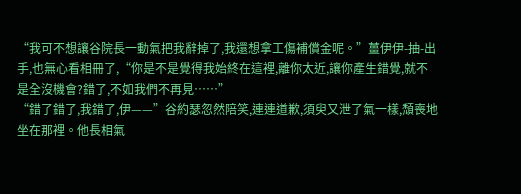“我可不想讓谷院長一動氣把我辭掉了,我還想拿工傷補償金呢。”薑伊伊-抽-出手,也無心看相冊了,“你是不是覺得我始終在這裡,離你太近,讓你產生錯覺,就不是全沒機會?錯了,不如我們不再見……”
“錯了錯了,我錯了,伊——”谷約瑟忽然陪笑,連連道歉,須臾又泄了氣一樣,頹喪地坐在那裡。他長相氣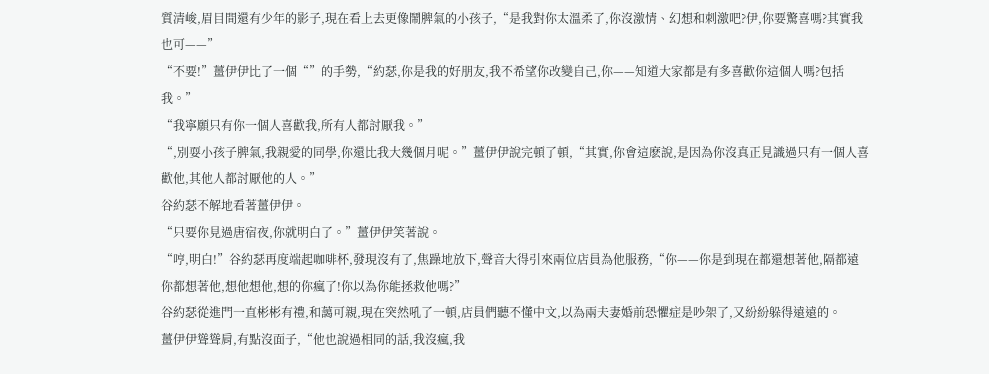質清峻,眉目間還有少年的影子,現在看上去更像鬧脾氣的小孩子,“是我對你太溫柔了,你沒激情、幻想和刺激吧?伊,你要驚喜嗎?其實我也可——”
“不要!”薑伊伊比了一個“”的手勢,“約瑟,你是我的好朋友,我不希望你改變自己,你——知道大家都是有多喜歡你這個人嗎?包括我。”
“我寧願只有你一個人喜歡我,所有人都討厭我。”
“,別耍小孩子脾氣,我親愛的同學,你還比我大幾個月呢。”薑伊伊說完頓了頓,“其實,你會這麽說,是因為你沒真正見識過只有一個人喜歡他,其他人都討厭他的人。”
谷約瑟不解地看著薑伊伊。
“只要你見過唐宿夜,你就明白了。”薑伊伊笑著說。
“哼,明白!”谷約瑟再度端起咖啡杯,發現沒有了,焦躁地放下,聲音大得引來兩位店員為他服務,“你——你是到現在都還想著他,隔都遠你都想著他,想他想他,想的你瘋了!你以為你能拯救他嗎?”
谷約瑟從進門一直彬彬有禮,和藹可親,現在突然吼了一頓,店員們聽不懂中文,以為兩夫妻婚前恐懼症是吵架了,又紛紛躲得遠遠的。
薑伊伊聳聳肩,有點沒面子,“他也說過相同的話,我沒瘋,我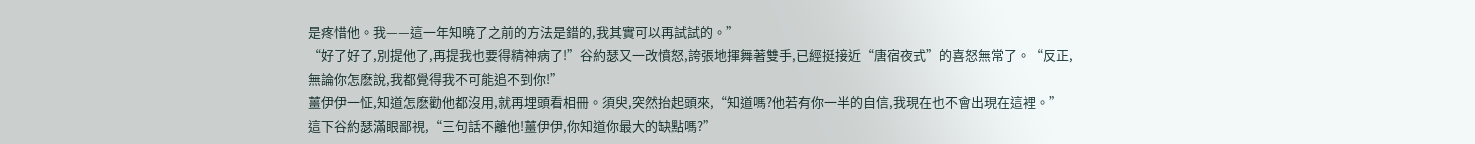是疼惜他。我——這一年知曉了之前的方法是錯的,我其實可以再試試的。”
“好了好了,別提他了,再提我也要得精神病了!”谷約瑟又一改憤怒,誇張地揮舞著雙手,已經挺接近“唐宿夜式”的喜怒無常了。“反正,無論你怎麽說,我都覺得我不可能追不到你!”
薑伊伊一怔,知道怎麽勸他都沒用,就再埋頭看相冊。須臾,突然抬起頭來,“知道嗎?他若有你一半的自信,我現在也不會出現在這裡。”
這下谷約瑟滿眼鄙視,“三句話不離他!薑伊伊,你知道你最大的缺點嗎?”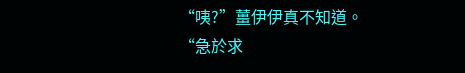“咦?”薑伊伊真不知道。
“急於求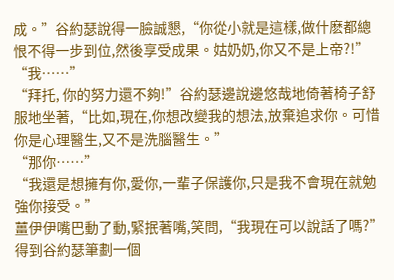成。”谷約瑟說得一臉誠懇,“你從小就是這樣,做什麽都總恨不得一步到位,然後享受成果。姑奶奶,你又不是上帝?!”
“我……”
“拜托, 你的努力還不夠!”谷約瑟邊說邊悠哉地倚著椅子舒服地坐著,“比如,現在,你想改變我的想法,放棄追求你。可惜你是心理醫生,又不是洗腦醫生。”
“那你……”
“我還是想擁有你,愛你,一輩子保護你,只是我不會現在就勉強你接受。”
薑伊伊嘴巴動了動,緊抿著嘴,笑問,“我現在可以說話了嗎?”得到谷約瑟筆劃一個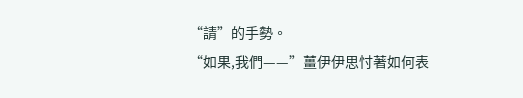“請”的手勢。
“如果,我們——”薑伊伊思忖著如何表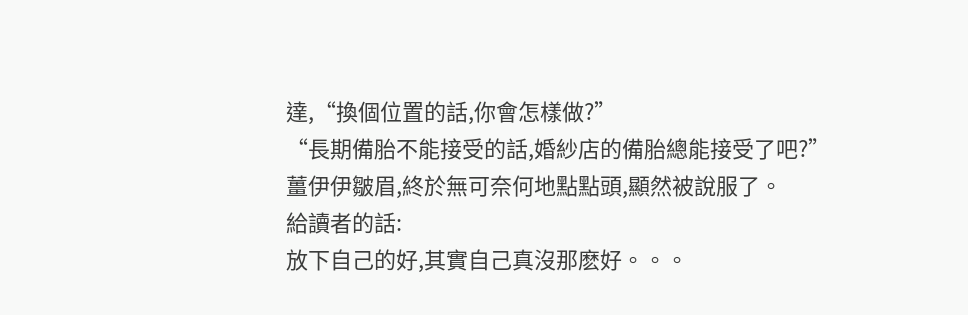達,“換個位置的話,你會怎樣做?”
“長期備胎不能接受的話,婚紗店的備胎總能接受了吧?”
薑伊伊皺眉,終於無可奈何地點點頭,顯然被說服了。
給讀者的話:
放下自己的好,其實自己真沒那麽好。。。